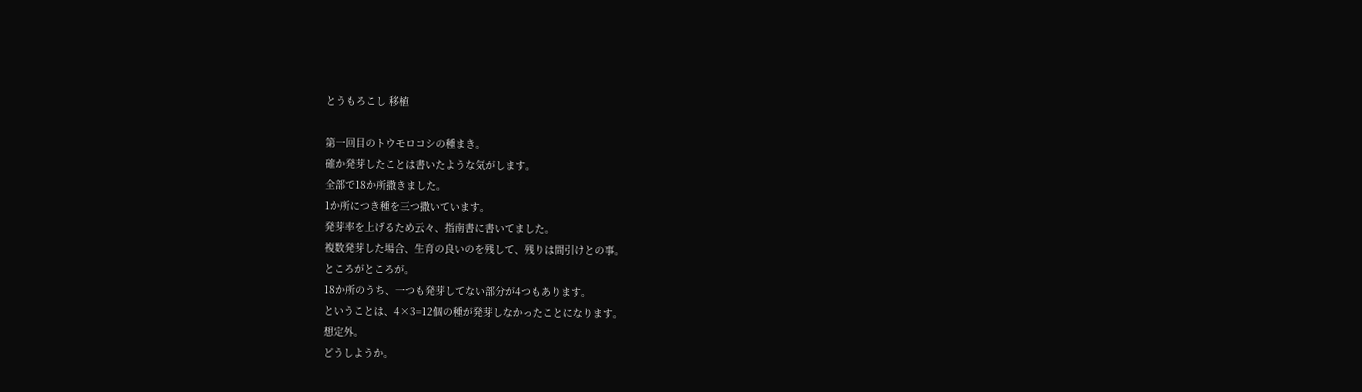とうもろこし 移植

第一回目のトウモロコシの種まき。
確か発芽したことは書いたような気がします。
全部で18か所撒きました。
1か所につき種を三つ撒いています。
発芽率を上げるため云々、指南書に書いてました。
複数発芽した場合、生育の良いのを残して、残りは間引けとの事。
ところがところが。
18か所のうち、一つも発芽してない部分が4つもあります。
ということは、4×3=12個の種が発芽しなかったことになります。
想定外。
どうしようか。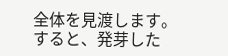全体を見渡します。
すると、発芽した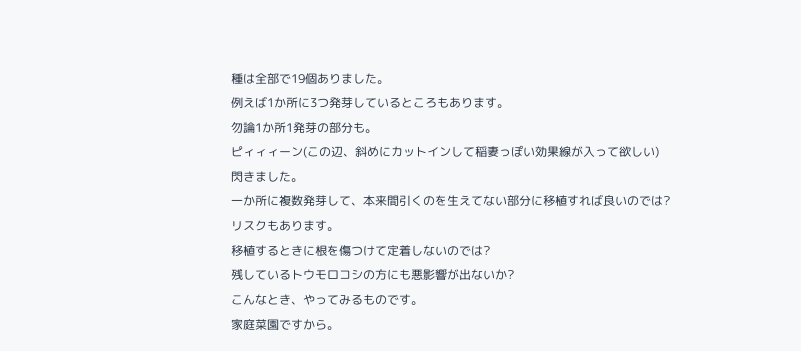種は全部で19個ありました。
例えば1か所に3つ発芽しているところもあります。
勿論1か所1発芽の部分も。
ピィィィーン(この辺、斜めにカットインして稲妻っぽい効果線が入って欲しい)
閃きました。
一か所に複数発芽して、本来間引くのを生えてない部分に移植すれば良いのでは?
リスクもあります。
移植するときに根を傷つけて定着しないのでは?
残しているトウモロコシの方にも悪影響が出ないか?
こんなとき、やってみるものです。
家庭菜園ですから。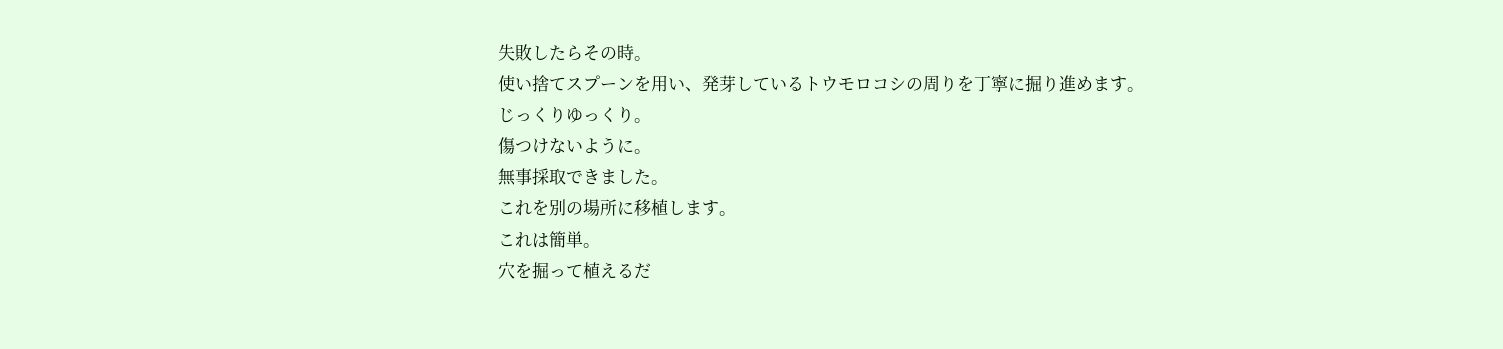失敗したらその時。
使い捨てスプーンを用い、発芽しているトウモロコシの周りを丁寧に掘り進めます。
じっくりゆっくり。
傷つけないように。
無事採取できました。
これを別の場所に移植します。
これは簡単。
穴を掘って植えるだ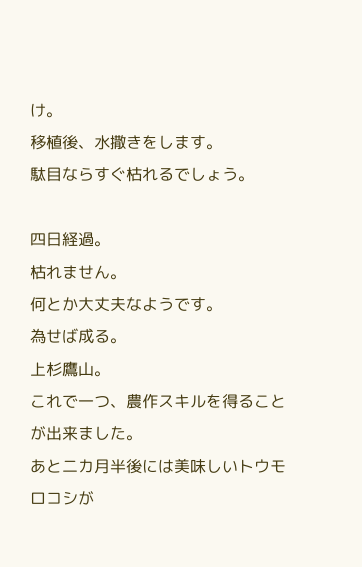け。
移植後、水撒きをします。
駄目ならすぐ枯れるでしょう。

四日経過。
枯れません。
何とか大丈夫なようです。
為せば成る。
上杉鷹山。
これで一つ、農作スキルを得ることが出来ました。
あと二カ月半後には美味しいトウモロコシが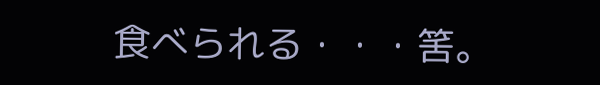食べられる・・・筈。